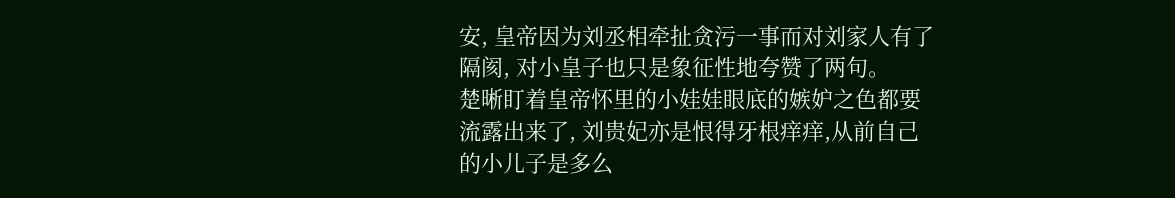安, 皇帝因为刘丞相牵扯贪污一事而对刘家人有了隔阂, 对小皇子也只是象征性地夸赞了两句。
楚晰盯着皇帝怀里的小娃娃眼底的嫉妒之色都要流露出来了, 刘贵妃亦是恨得牙根痒痒,从前自己的小儿子是多么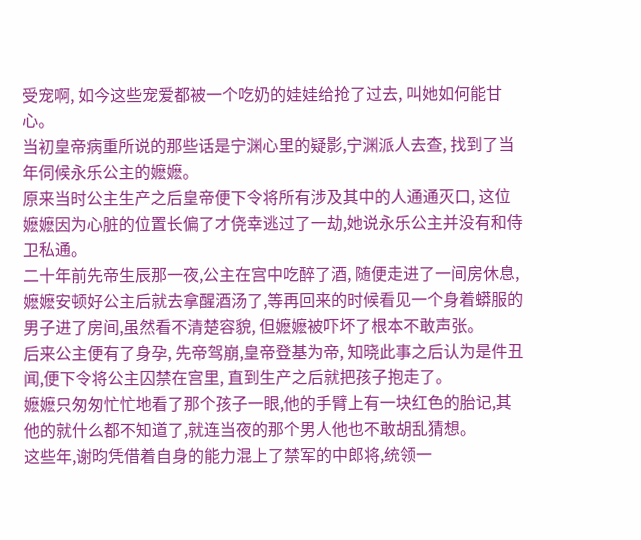受宠啊, 如今这些宠爱都被一个吃奶的娃娃给抢了过去, 叫她如何能甘心。
当初皇帝病重所说的那些话是宁渊心里的疑影,宁渊派人去查, 找到了当年伺候永乐公主的嬷嬷。
原来当时公主生产之后皇帝便下令将所有涉及其中的人通通灭口, 这位嬷嬷因为心脏的位置长偏了才侥幸逃过了一劫,她说永乐公主并没有和侍卫私通。
二十年前先帝生辰那一夜,公主在宫中吃醉了酒, 随便走进了一间房休息, 嬷嬷安顿好公主后就去拿醒酒汤了,等再回来的时候看见一个身着蟒服的男子进了房间,虽然看不清楚容貌, 但嬷嬷被吓坏了根本不敢声张。
后来公主便有了身孕, 先帝驾崩,皇帝登基为帝, 知晓此事之后认为是件丑闻,便下令将公主囚禁在宫里, 直到生产之后就把孩子抱走了。
嬷嬷只匆匆忙忙地看了那个孩子一眼,他的手臂上有一块红色的胎记,其他的就什么都不知道了,就连当夜的那个男人他也不敢胡乱猜想。
这些年,谢昀凭借着自身的能力混上了禁军的中郎将,统领一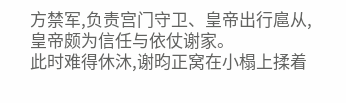方禁军,负责宫门守卫、皇帝出行扈从,皇帝颇为信任与依仗谢家。
此时难得休沐,谢昀正窝在小榻上揉着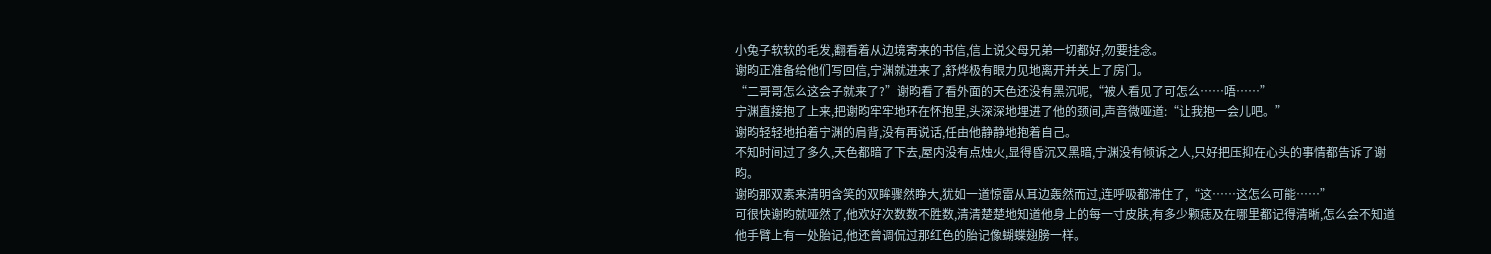小兔子软软的毛发,翻看着从边境寄来的书信,信上说父母兄弟一切都好,勿要挂念。
谢昀正准备给他们写回信,宁渊就进来了,舒烨极有眼力见地离开并关上了房门。
“二哥哥怎么这会子就来了?”谢昀看了看外面的天色还没有黑沉呢,“被人看见了可怎么……唔……”
宁渊直接抱了上来,把谢昀牢牢地环在怀抱里,头深深地埋进了他的颈间,声音微哑道:“让我抱一会儿吧。”
谢昀轻轻地拍着宁渊的肩背,没有再说话,任由他静静地抱着自己。
不知时间过了多久,天色都暗了下去,屋内没有点烛火,显得昏沉又黑暗,宁渊没有倾诉之人,只好把压抑在心头的事情都告诉了谢昀。
谢昀那双素来清明含笑的双眸骤然睁大,犹如一道惊雷从耳边轰然而过,连呼吸都滞住了,“这……这怎么可能……”
可很快谢昀就哑然了,他欢好次数数不胜数,清清楚楚地知道他身上的每一寸皮肤,有多少颗痣及在哪里都记得清晰,怎么会不知道他手臂上有一处胎记,他还曾调侃过那红色的胎记像蝴蝶翅膀一样。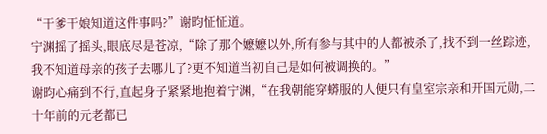“干爹干娘知道这件事吗?”谢昀怔怔道。
宁渊摇了摇头,眼底尽是苍凉,“除了那个嬷嬷以外,所有参与其中的人都被杀了,找不到一丝踪迹,我不知道母亲的孩子去哪儿了?更不知道当初自己是如何被调换的。”
谢昀心痛到不行,直起身子紧紧地抱着宁渊,“在我朝能穿蟒服的人便只有皇室宗亲和开国元勋,二十年前的元老都已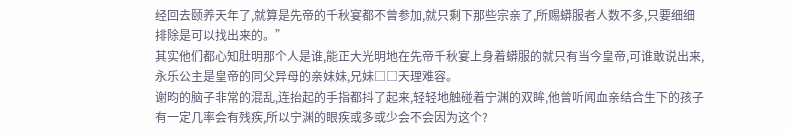经回去颐养天年了,就算是先帝的千秋宴都不曾参加,就只剩下那些宗亲了,所赐蟒服者人数不多,只要细细排除是可以找出来的。”
其实他们都心知肚明那个人是谁,能正大光明地在先帝千秋宴上身着蟒服的就只有当今皇帝,可谁敢说出来,永乐公主是皇帝的同父异母的亲妹妹,兄妹□□天理难容。
谢昀的脑子非常的混乱,连抬起的手指都抖了起来,轻轻地触碰着宁渊的双眸,他曾听闻血亲结合生下的孩子有一定几率会有残疾,所以宁渊的眼疾或多或少会不会因为这个?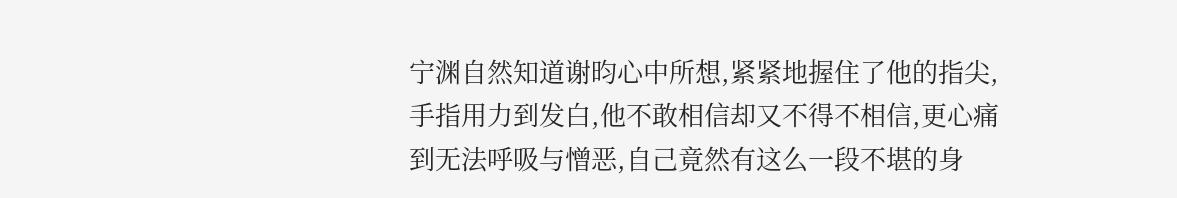宁渊自然知道谢昀心中所想,紧紧地握住了他的指尖,手指用力到发白,他不敢相信却又不得不相信,更心痛到无法呼吸与憎恶,自己竟然有这么一段不堪的身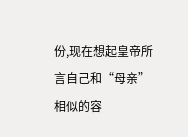份,现在想起皇帝所言自己和“母亲”相似的容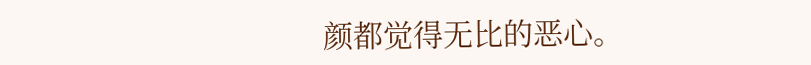颜都觉得无比的恶心。